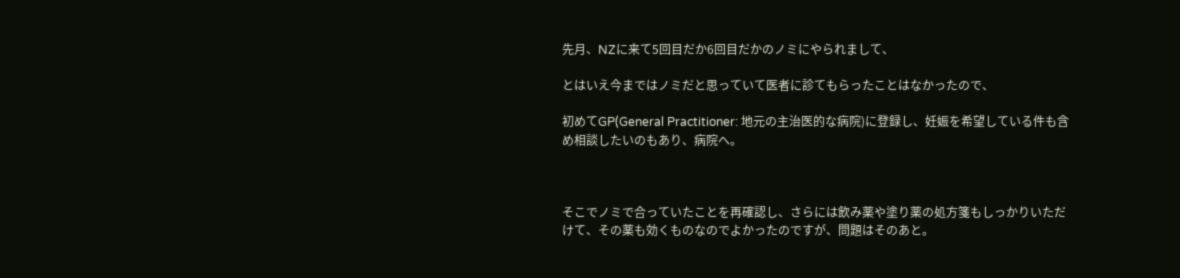先月、NZに来て5回目だか6回目だかのノミにやられまして、

とはいえ今まではノミだと思っていて医者に診てもらったことはなかったので、

初めてGP(General Practitioner: 地元の主治医的な病院)に登録し、妊娠を希望している件も含め相談したいのもあり、病院へ。



そこでノミで合っていたことを再確認し、さらには飲み薬や塗り薬の処方箋もしっかりいただけて、その薬も効くものなのでよかったのですが、問題はそのあと。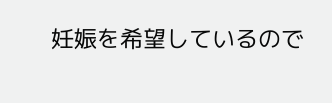妊娠を希望しているので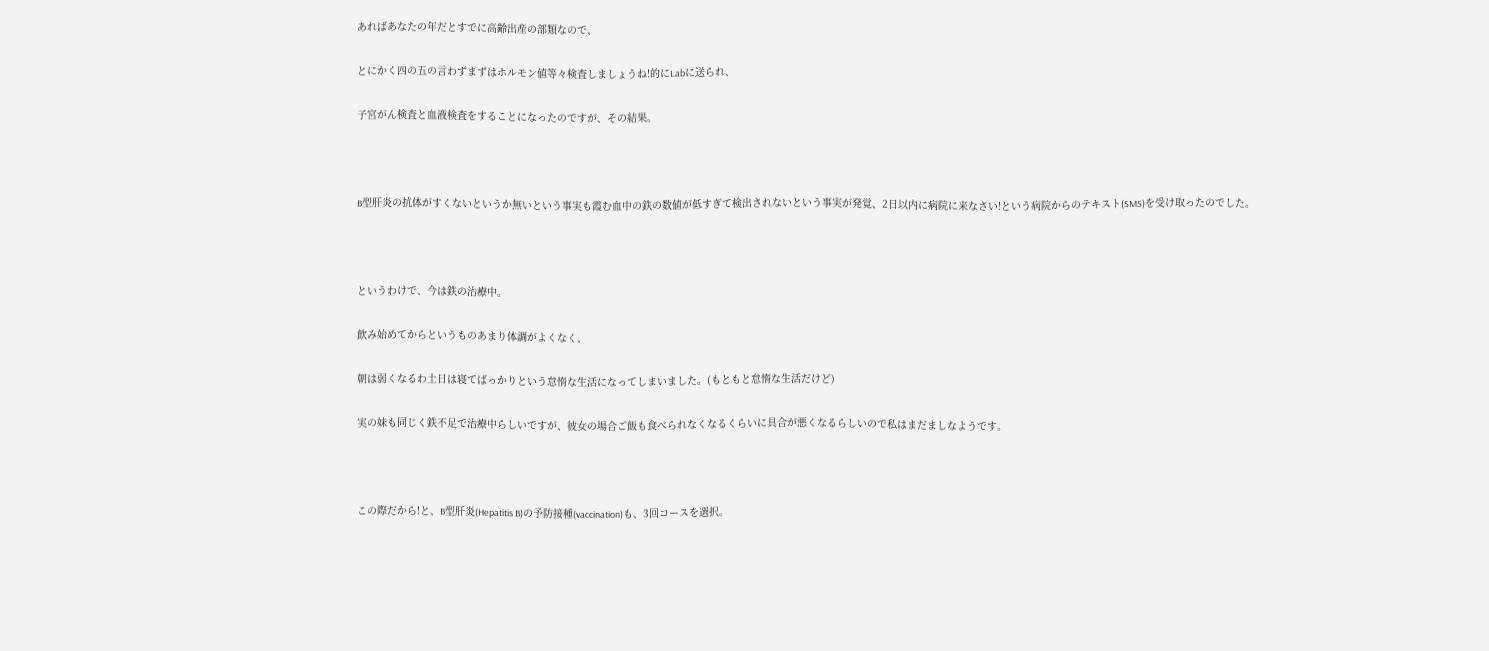あればあなたの年だとすでに高齢出産の部類なので、

とにかく四の五の言わずまずはホルモン値等々検査しましょうね!的にLabに送られ、

子宮がん検査と血液検査をすることになったのですが、その結果。



B型肝炎の抗体がすくないというか無いという事実も霞む血中の鉄の数値が低すぎて検出されないという事実が発覚、2日以内に病院に来なさい!という病院からのテキスト(SMS)を受け取ったのでした。



というわけで、今は鉄の治療中。

飲み始めてからというものあまり体調がよくなく、

朝は弱くなるわ土日は寝てばっかりという怠惰な生活になってしまいました。(もともと怠惰な生活だけど)

実の妹も同じく鉄不足で治療中らしいですが、彼女の場合ご飯も食べられなくなるくらいに具合が悪くなるらしいので私はまだましなようです。



この際だから!と、B型肝炎(Hepatitis B)の予防接種(vaccination)も、3回コースを選択。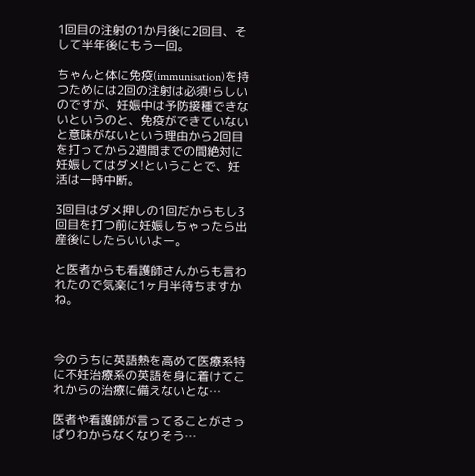1回目の注射の1か月後に2回目、そして半年後にもう一回。

ちゃんと体に免疫(immunisation)を持つためには2回の注射は必須!らしいのですが、妊娠中は予防接種できないというのと、免疫ができていないと意味がないという理由から2回目を打ってから2週間までの間絶対に妊娠してはダメ!ということで、妊活は一時中断。

3回目はダメ押しの1回だからもし3回目を打つ前に妊娠しちゃったら出産後にしたらいいよー。

と医者からも看護師さんからも言われたので気楽に1ヶ月半待ちますかね。



今のうちに英語熱を高めて医療系特に不妊治療系の英語を身に着けてこれからの治療に備えないとな…

医者や看護師が言ってることがさっぱりわからなくなりそう…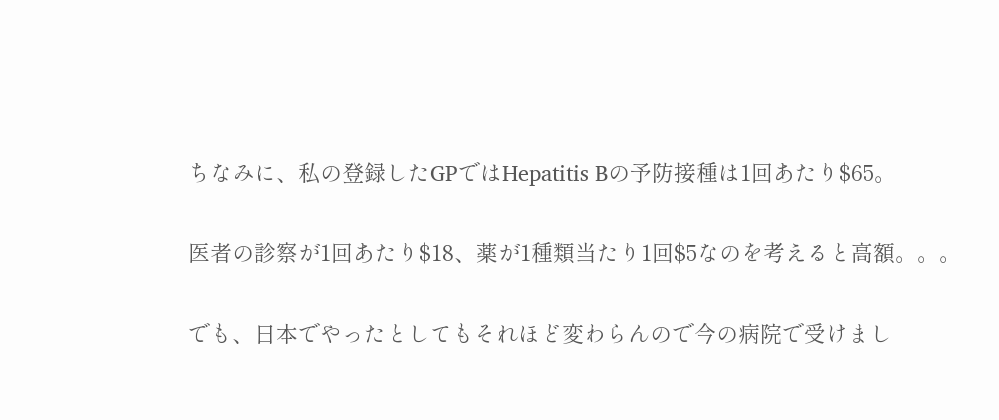ちなみに、私の登録したGPではHepatitis Bの予防接種は1回あたり$65。

医者の診察が1回あたり$18、薬が1種類当たり1回$5なのを考えると高額。。。

でも、日本でやったとしてもそれほど変わらんので今の病院で受けまし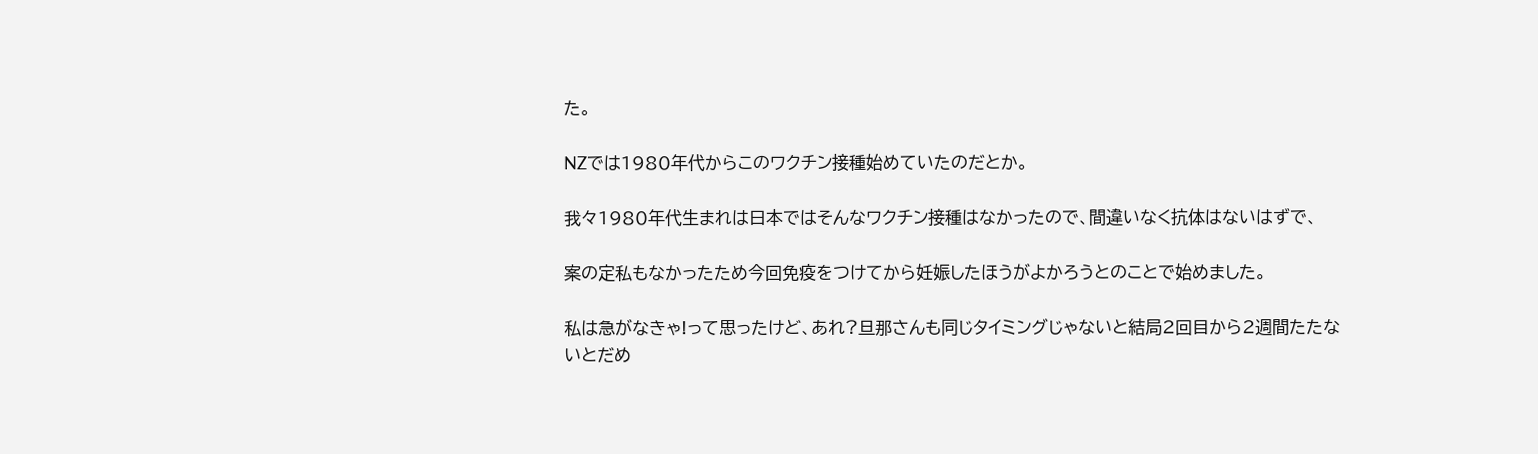た。

NZでは1980年代からこのワクチン接種始めていたのだとか。

我々1980年代生まれは日本ではそんなワクチン接種はなかったので、間違いなく抗体はないはずで、

案の定私もなかったため今回免疫をつけてから妊娠したほうがよかろうとのことで始めました。

私は急がなきゃ!って思ったけど、あれ?旦那さんも同じタイミングじゃないと結局2回目から2週間たたないとだめ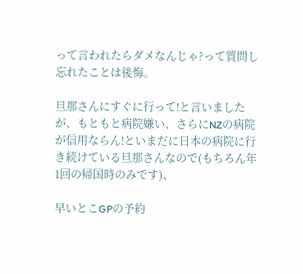って言われたらダメなんじゃ?って質問し忘れたことは後悔。

旦那さんにすぐに行って!と言いましたが、もともと病院嫌い、さらにNZの病院が信用ならん!といまだに日本の病院に行き続けている旦那さんなので(もちろん年1回の帰国時のみです)、

早いとこGPの予約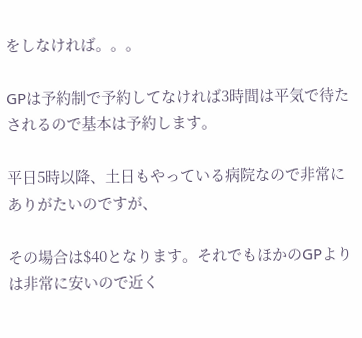をしなければ。。。

GPは予約制で予約してなければ3時間は平気で待たされるので基本は予約します。

平日5時以降、土日もやっている病院なので非常にありがたいのですが、

その場合は$40となります。それでもほかのGPよりは非常に安いので近く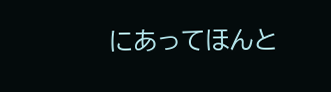にあってほんと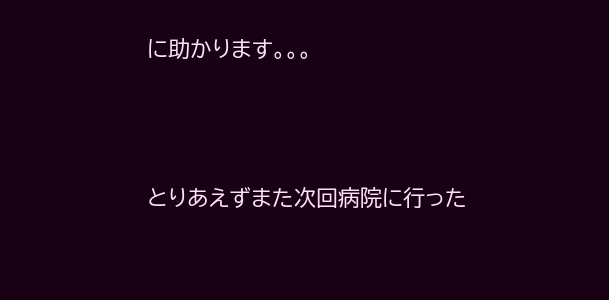に助かります。。。



とりあえずまた次回病院に行った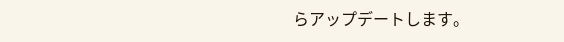らアップデートします。